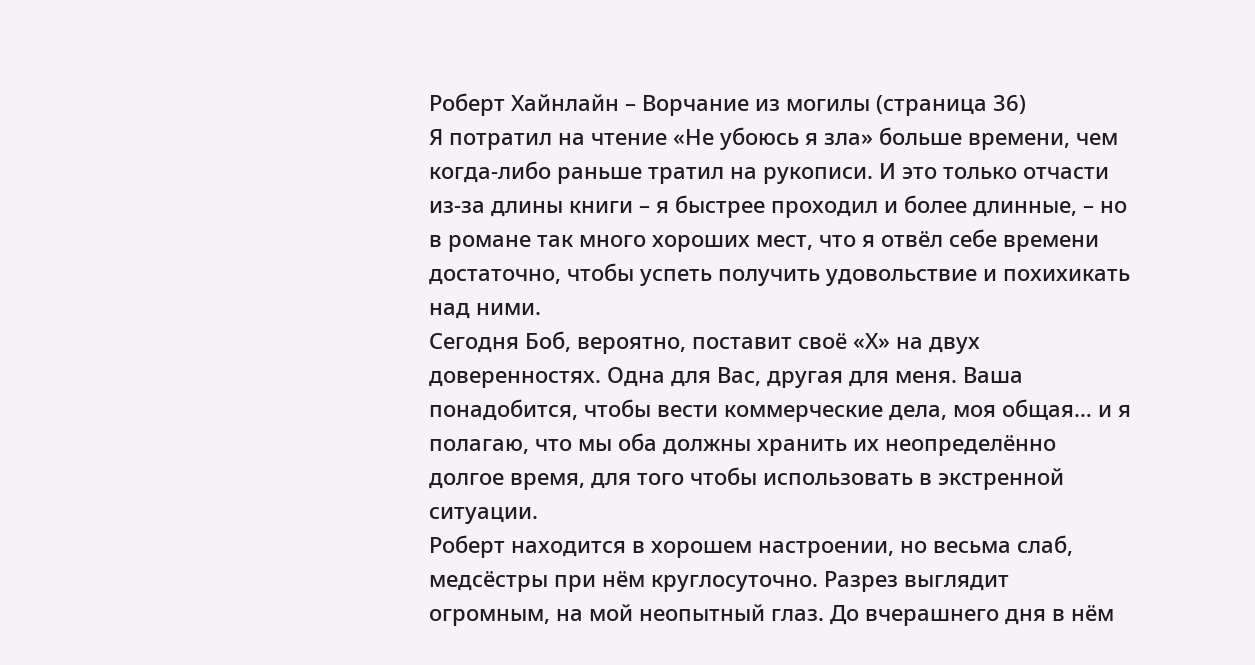Роберт Хайнлайн – Ворчание из могилы (страница 36)
Я потратил на чтение «Не убоюсь я зла» больше времени, чем когда-либо раньше тратил на рукописи. И это только отчасти из-за длины книги – я быстрее проходил и более длинные, – но в романе так много хороших мест, что я отвёл себе времени достаточно, чтобы успеть получить удовольствие и похихикать над ними.
Сегодня Боб, вероятно, поставит своё «Х» на двух доверенностях. Одна для Вас, другая для меня. Ваша понадобится, чтобы вести коммерческие дела, моя общая… и я полагаю, что мы оба должны хранить их неопределённо долгое время, для того чтобы использовать в экстренной ситуации.
Роберт находится в хорошем настроении, но весьма слаб, медсёстры при нём круглосуточно. Разрез выглядит огромным, на мой неопытный глаз. До вчерашнего дня в нём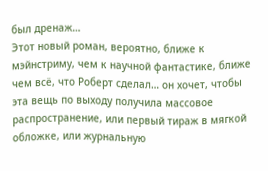был дренаж…
Этот новый роман, вероятно, ближе к мэйнстриму, чем к научной фантастике, ближе чем всё, что Роберт сделал… он хочет, чтобы эта вещь по выходу получила массовое распространение, или первый тираж в мягкой обложке, или журнальную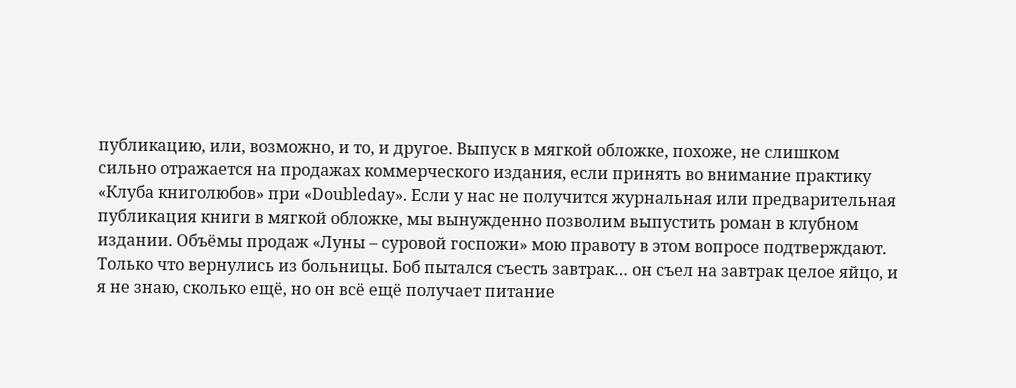публикацию, или, возможно, и то, и другое. Выпуск в мягкой обложке, похоже, не слишком сильно отражается на продажах коммерческого издания, если принять во внимание практику «Клуба книголюбов» при «Doubleday». Если у нас не получится журнальная или предварительная публикация книги в мягкой обложке, мы вынужденно позволим выпустить роман в клубном издании. Объёмы продаж «Луны – суровой госпожи» мою правоту в этом вопросе подтверждают.
Только что вернулись из больницы. Боб пытался съесть завтрак… он съел на завтрак целое яйцо, и я не знаю, сколько ещё, но он всё ещё получает питание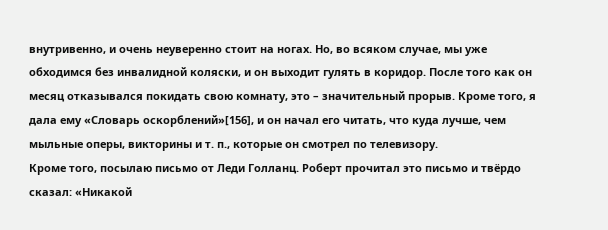внутривенно, и очень неуверенно стоит на ногах. Но, во всяком случае, мы уже обходимся без инвалидной коляски, и он выходит гулять в коридор. После того как он месяц отказывался покидать свою комнату, это – значительный прорыв. Кроме того, я дала ему «Словарь оскорблений»[156], и он начал его читать, что куда лучше, чем мыльные оперы, викторины и т. п., которые он смотрел по телевизору.
Кроме того, посылаю письмо от Леди Голланц. Роберт прочитал это письмо и твёрдо сказал: «Никакой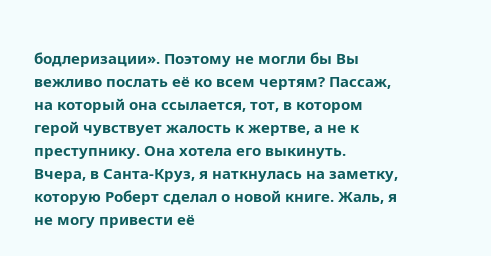бодлеризации». Поэтому не могли бы Вы вежливо послать её ко всем чертям? Пассаж, на который она ссылается, тот, в котором герой чувствует жалость к жертве, а не к преступнику. Она хотела его выкинуть.
Вчера, в Санта-Круз, я наткнулась на заметку, которую Роберт сделал о новой книге. Жаль, я не могу привести её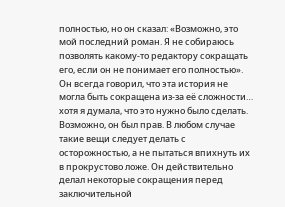полностью, но он сказал: «Возможно, это мой последний роман. Я не собираюсь позволять какому-то редактору сокращать его, если он не понимает его полностью». Он всегда говорил, что эта история не могла быть сокращена из-за её сложности… хотя я думала, что это нужно было сделать. Возможно, он был прав. В любом случае такие вещи следует делать с осторожностью, а не пытаться впихнуть их в прокрустово ложе. Он действительно делал некоторые сокращения перед заключительной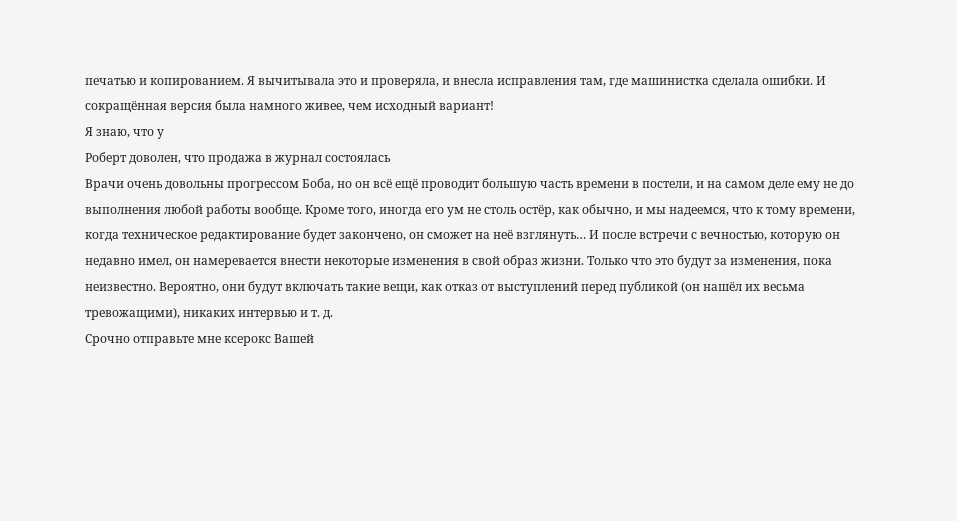печатью и копированием. Я вычитывала это и проверяла, и внесла исправления там, где машинистка сделала ошибки. И сокращённая версия была намного живее, чем исходный вариант!
Я знаю, что у
Роберт доволен, что продажа в журнал состоялась
Врачи очень довольны прогрессом Боба, но он всё ещё проводит большую часть времени в постели, и на самом деле ему не до выполнения любой работы вообще. Кроме того, иногда его ум не столь остёр, как обычно, и мы надеемся, что к тому времени, когда техническое редактирование будет закончено, он сможет на неё взглянуть… И после встречи с вечностью, которую он недавно имел, он намеревается внести некоторые изменения в свой образ жизни. Только что это будут за изменения, пока неизвестно. Вероятно, они будут включать такие вещи, как отказ от выступлений перед публикой (он нашёл их весьма тревожащими), никаких интервью и т. д.
Срочно отправьте мне ксерокс Вашей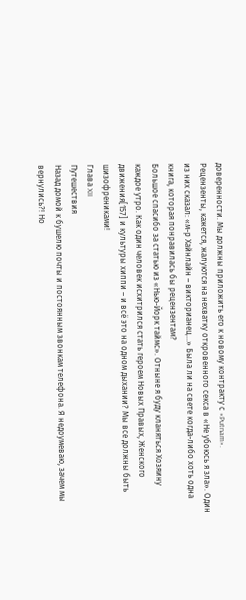доверенности. Мы должны приложить его к новому контракту с «Putnam».
Рецензенты, кажется, жалуются на нехватку откровенного секса в «Не убоюсь я зла». Один из них сказал: «м-р Хайнлайн – викторианец…» Была ли на свете когда-либо хоть одна книга, которая понравилась бы рецензентам?
Большое спасибо за статью из «Нью-Йорк таймс». Отныне я буду кланяться Хозяину каждое утро. Как один человек исхитрился стать героем Новых Правых, Женского движения[157] и культуры хиппи – и всё это на одном дыхании? Мы все должны быть шизофрениками!
Глава XII
Путешествия
Назад домой к бушелю почты и постоянным звонкам телефона. Я недоумеваю, зачем мы вернулись?! Но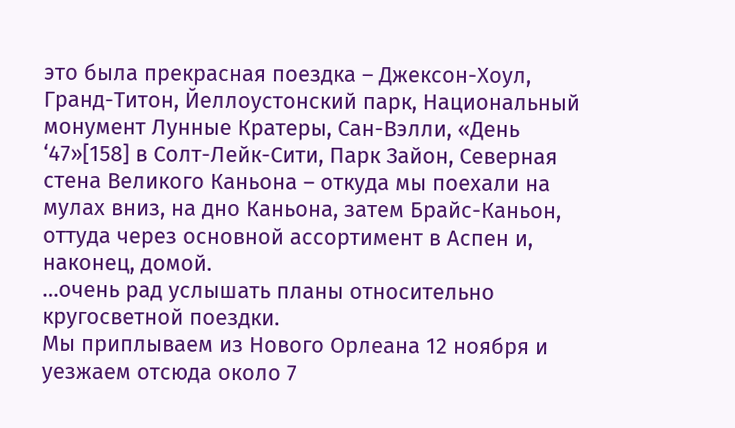это была прекрасная поездка – Джексон-Хоул, Гранд-Титон, Йеллоустонский парк, Национальный монумент Лунные Кратеры, Сан-Вэлли, «День ‘47»[158] в Солт-Лейк-Сити, Парк Зайон, Северная стена Великого Каньона – откуда мы поехали на мулах вниз, на дно Каньона, затем Брайс-Каньон, оттуда через основной ассортимент в Аспен и, наконец, домой.
…очень рад услышать планы относительно кругосветной поездки.
Мы приплываем из Нового Орлеана 12 ноября и уезжаем отсюда около 7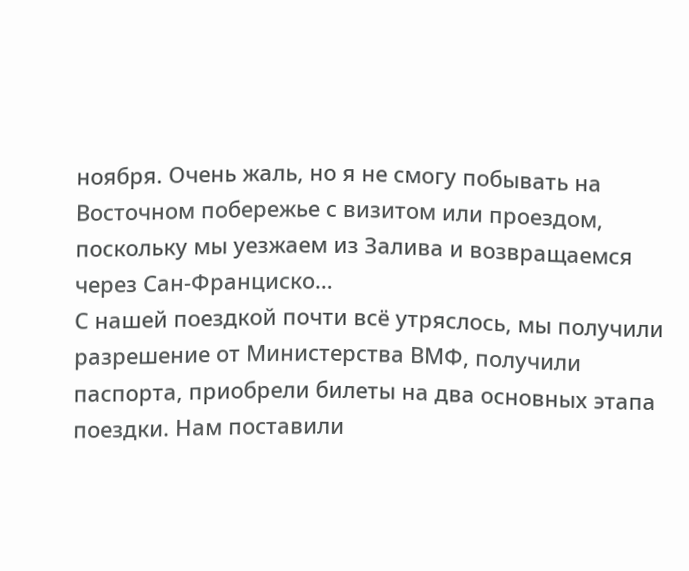ноября. Очень жаль, но я не смогу побывать на Восточном побережье с визитом или проездом, поскольку мы уезжаем из Залива и возвращаемся через Сан-Франциско…
С нашей поездкой почти всё утряслось, мы получили разрешение от Министерства ВМФ, получили паспорта, приобрели билеты на два основных этапа поездки. Нам поставили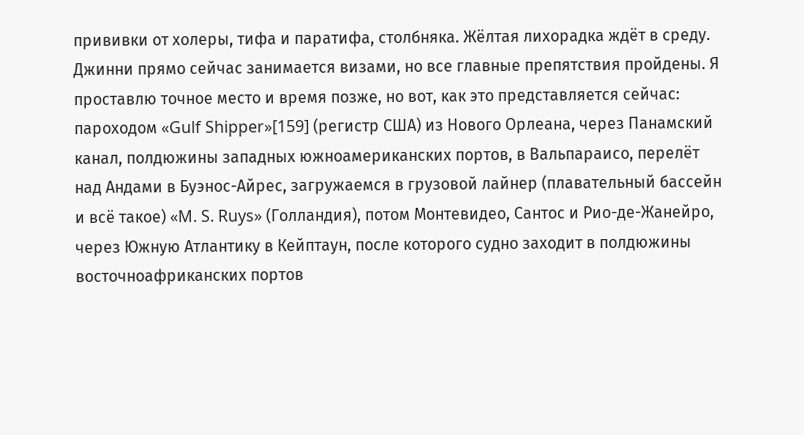прививки от холеры, тифа и паратифа, столбняка. Жёлтая лихорадка ждёт в среду. Джинни прямо сейчас занимается визами, но все главные препятствия пройдены. Я проставлю точное место и время позже, но вот, как это представляется сейчас: пароходом «Gulf Shipper»[159] (регистр США) из Нового Орлеана, через Панамский канал, полдюжины западных южноамериканских портов, в Вальпараисо, перелёт над Андами в Буэнос-Айрес, загружаемся в грузовой лайнер (плавательный бассейн и всё такое) «M. S. Ruys» (Голландия), потом Монтевидео, Сантос и Рио-де-Жанейро, через Южную Атлантику в Кейптаун, после которого судно заходит в полдюжины восточноафриканских портов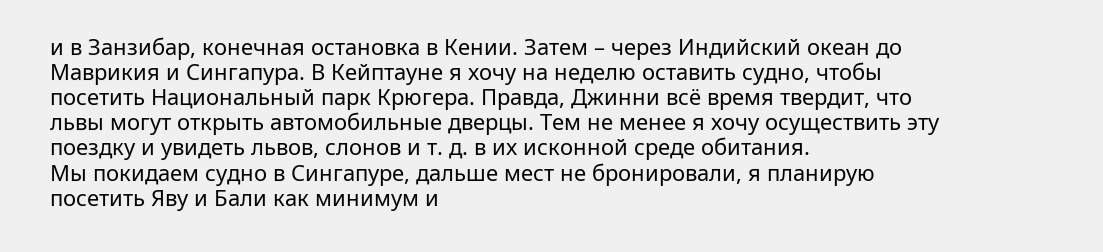и в Занзибар, конечная остановка в Кении. Затем – через Индийский океан до Маврикия и Сингапура. В Кейптауне я хочу на неделю оставить судно, чтобы посетить Национальный парк Крюгера. Правда, Джинни всё время твердит, что львы могут открыть автомобильные дверцы. Тем не менее я хочу осуществить эту поездку и увидеть львов, слонов и т. д. в их исконной среде обитания.
Мы покидаем судно в Сингапуре, дальше мест не бронировали, я планирую посетить Яву и Бали как минимум и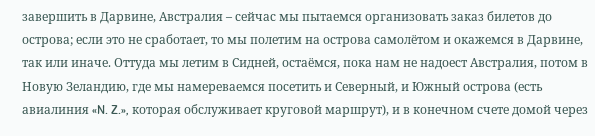завершить в Дарвине, Австралия – сейчас мы пытаемся организовать заказ билетов до острова; если это не сработает, то мы полетим на острова самолётом и окажемся в Дарвине, так или иначе. Оттуда мы летим в Сидней, остаёмся, пока нам не надоест Австралия, потом в Новую Зеландию, где мы намереваемся посетить и Северный, и Южный острова (есть авиалиния «N. Z.», которая обслуживает круговой маршрут), и в конечном счете домой через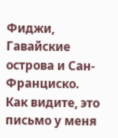Фиджи, Гавайские острова и Сан-Франциско.
Как видите, это письмо у меня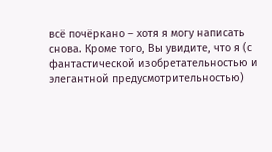всё почёркано – хотя я могу написать снова. Кроме того, Вы увидите, что я (с фантастической изобретательностью и элегантной предусмотрительностью)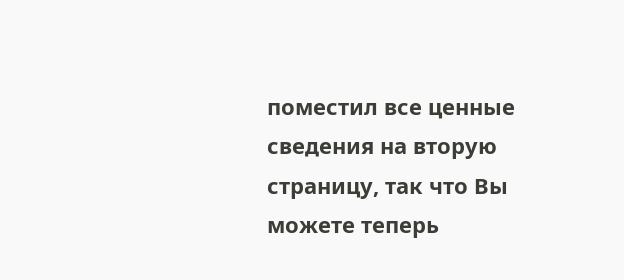поместил все ценные сведения на вторую страницу, так что Вы можете теперь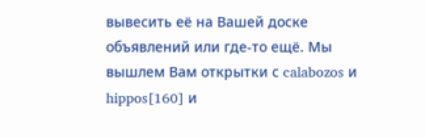вывесить её на Вашей доске объявлений или где-то ещё. Мы вышлем Вам открытки с calabozos и hippos[160] и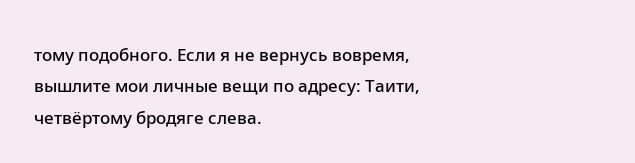тому подобного. Если я не вернусь вовремя, вышлите мои личные вещи по адресу: Таити, четвёртому бродяге слева.